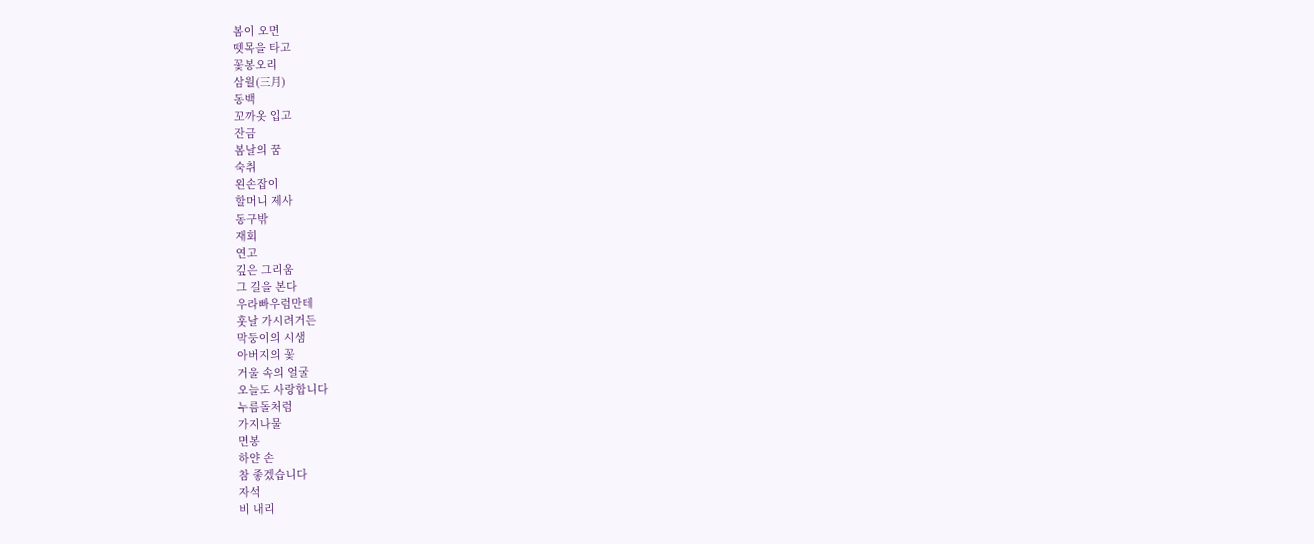봄이 오면
뗏목을 타고
꽃봉오리
삼월(三月)
동백
꼬까옷 입고
잔금
봄날의 꿈
숙취
왼손잡이
할머니 제사
동구밖
재회
연고
깊은 그리움
그 길을 본다
우라빠우럼만테
훗날 가시려거든
막둥이의 시샘
아버지의 꽃
거울 속의 얼굴
오늘도 사랑합니다
누름돌처럼
가지나물
면봉
하얀 손
참 좋겠습니다
자석
비 내리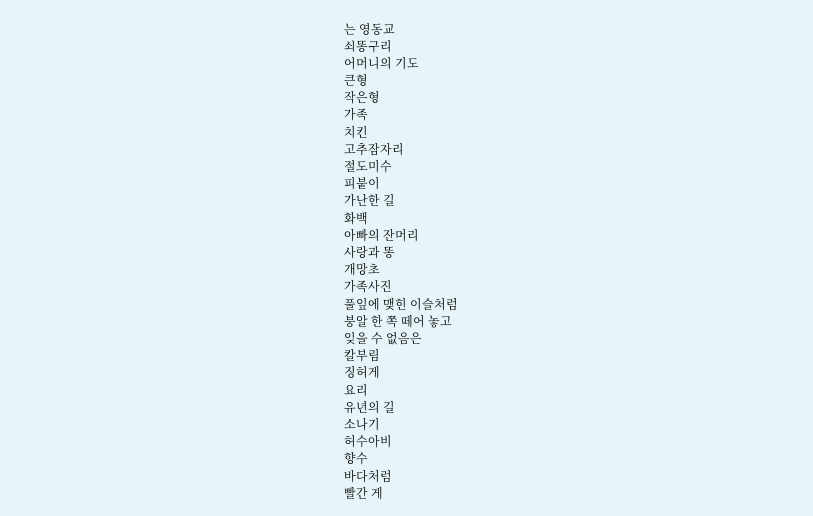는 영동교
쇠똥구리
어머니의 기도
큰형
작은형
가족
치킨
고추잠자리
절도미수
피붙이
가난한 길
화백
아빠의 잔머리
사랑과 똥
개망초
가족사진
풀잎에 맺힌 이슬처럼
붕알 한 쪽 떼어 놓고
잊을 수 없음은
칼부림
징허게
요리
유년의 길
소나기
허수아비
향수
바다처럼
빨간 게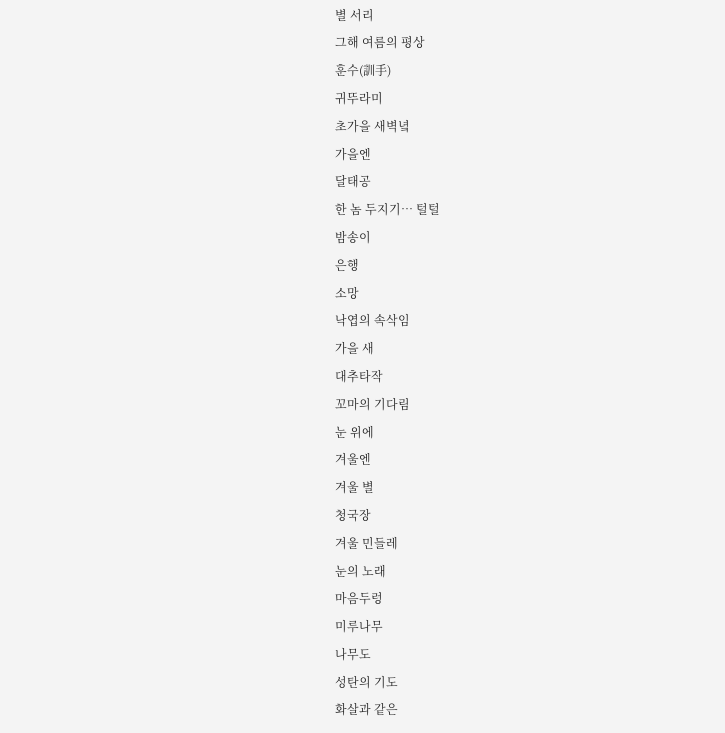별 서리
그해 여름의 평상
훈수(訓手)
귀뚜라미
초가을 새벽녘
가을엔
달태공
한 놈 두지기… 털털
밤송이
은행
소망
낙엽의 속삭임
가을 새
대추타작
꼬마의 기다림
눈 위에
겨울엔
겨울 별
청국장
겨울 민들레
눈의 노래
마음두렁
미루나무
나무도
성탄의 기도
화살과 같은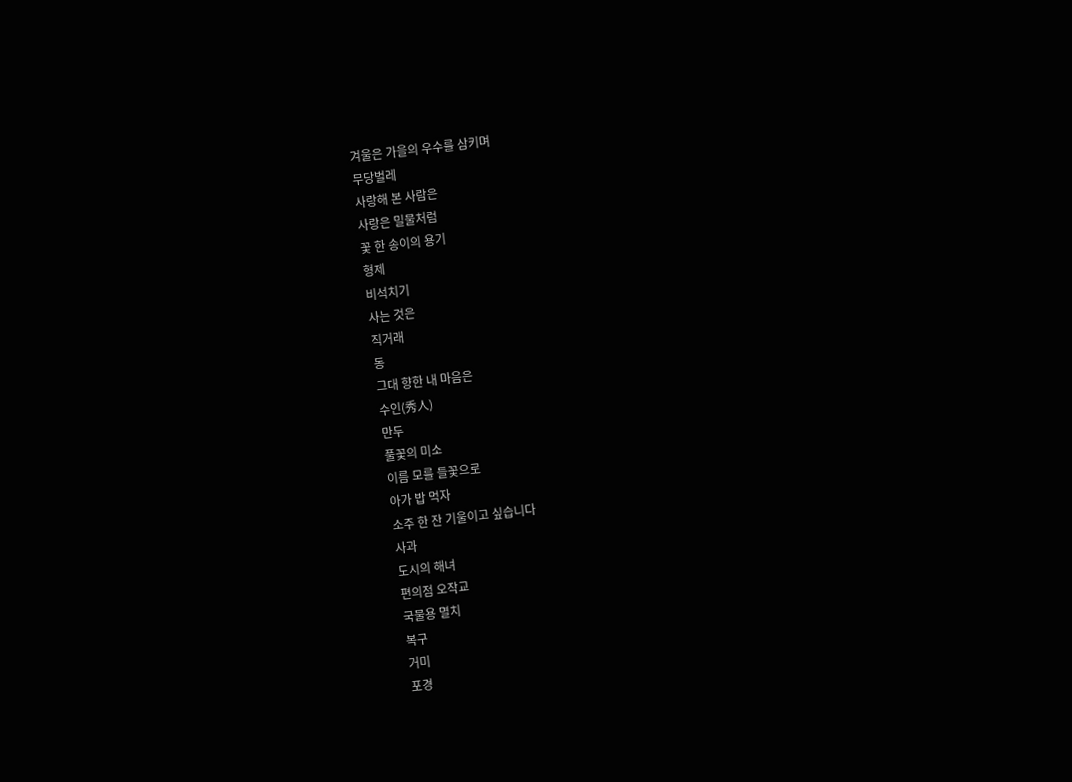겨울은 가을의 우수를 삼키며
무당벌레
사랑해 본 사람은
사랑은 밀물처럼
꽃 한 송이의 용기
형제
비석치기
사는 것은
직거래
동
그대 향한 내 마음은
수인(秀人)
만두
풀꽃의 미소
이름 모를 들꽃으로
아가 밥 먹자
소주 한 잔 기울이고 싶습니다
사과
도시의 해녀
편의점 오작교
국물용 멸치
복구
거미
포경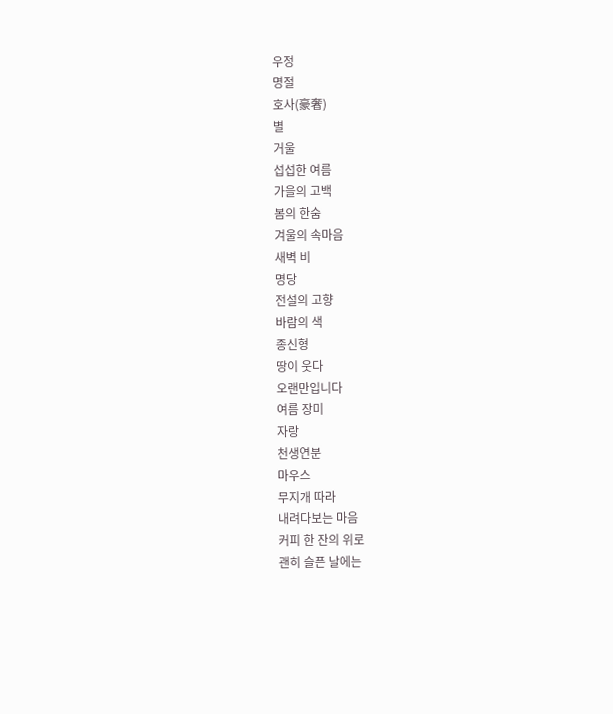우정
명절
호사(豪奢)
별
거울
섭섭한 여름
가을의 고백
봄의 한숨
겨울의 속마음
새벽 비
명당
전설의 고향
바람의 색
종신형
땅이 웃다
오랜만입니다
여름 장미
자랑
천생연분
마우스
무지개 따라
내려다보는 마음
커피 한 잔의 위로
괜히 슬픈 날에는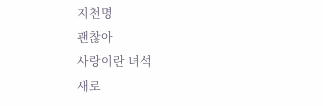지천명
괜찮아
사랑이란 녀석
새로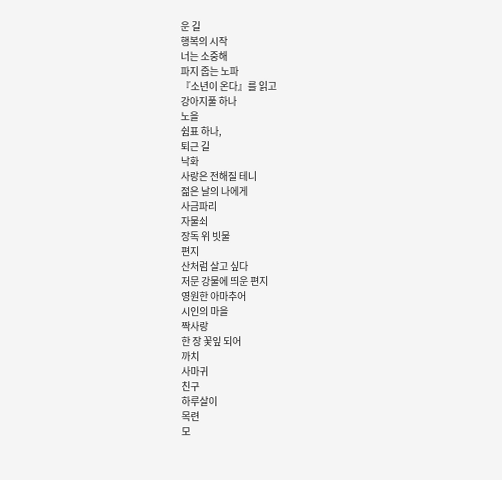운 길
행복의 시작
너는 소중해
파지 줍는 노파
『소년이 온다』를 읽고
강아지풀 하나
노을
쉼표 하나,
퇴근 길
낙화
사랑은 전해질 테니
젊은 날의 나에게
사금파리
자물쇠
장독 위 빗물
편지
산처럼 살고 싶다
저문 강물에 띄운 편지
영원한 아마추어
시인의 마을
짝사랑
한 장 꽃잎 되어
까치
사마귀
친구
하루살이
목련
모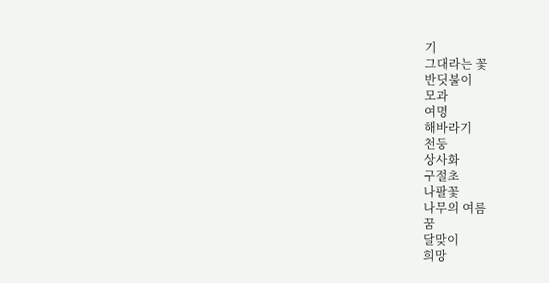기
그대라는 꽃
반딧불이
모과
여명
해바라기
천둥
상사화
구절초
나팔꽃
나무의 여름
꿈
달맞이
희망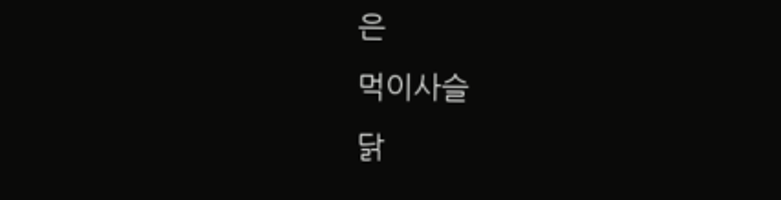은
먹이사슬
닭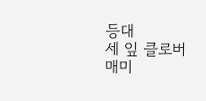등대
세 잎 클로버
매미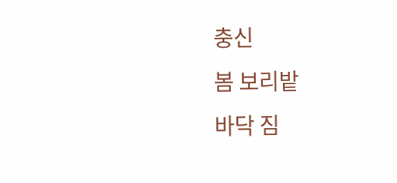충신
봄 보리밭
바닥 짐